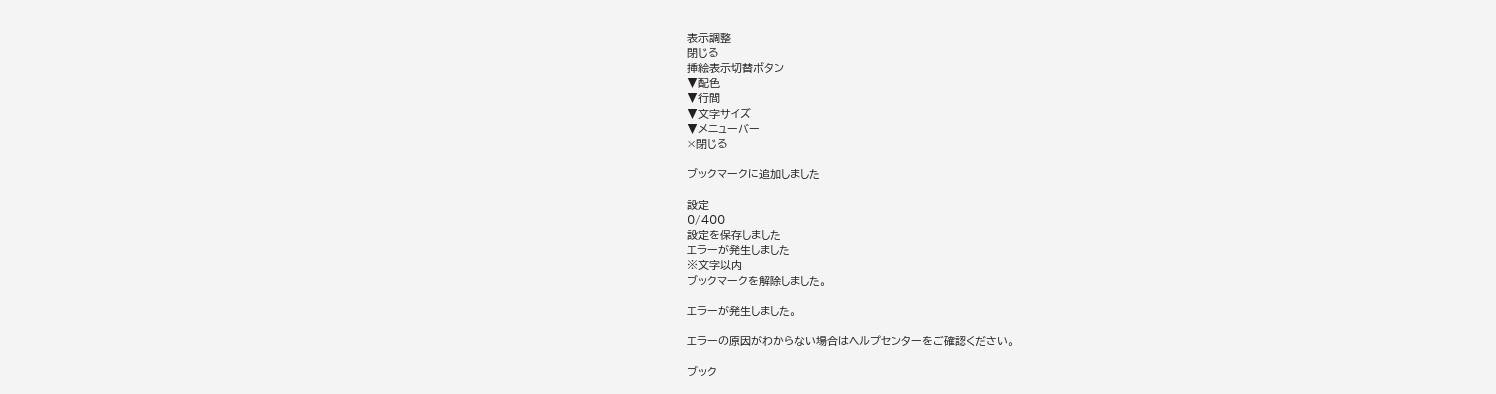表示調整
閉じる
挿絵表示切替ボタン
▼配色
▼行間
▼文字サイズ
▼メニューバー
×閉じる

ブックマークに追加しました

設定
0/400
設定を保存しました
エラーが発生しました
※文字以内
ブックマークを解除しました。

エラーが発生しました。

エラーの原因がわからない場合はヘルプセンターをご確認ください。

ブック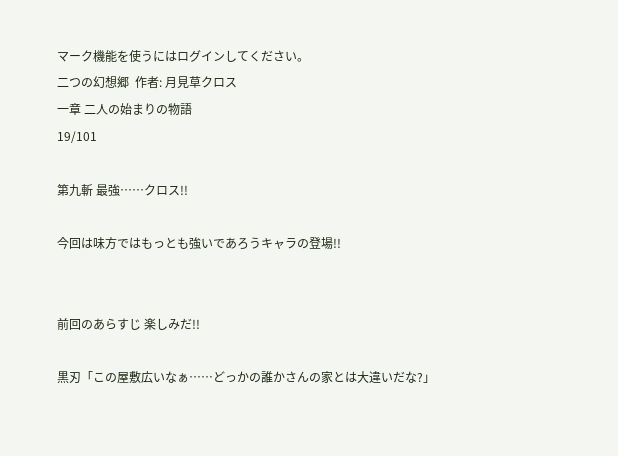マーク機能を使うにはログインしてください。
二つの幻想郷  作者: 月見草クロス
一章 二人の始まりの物語
19/101

第九斬 最強……クロス!!

今回は味方ではもっとも強いであろうキャラの登場!!


前回のあらすじ 楽しみだ!!

黒刃「この屋敷広いなぁ……どっかの誰かさんの家とは大違いだな?」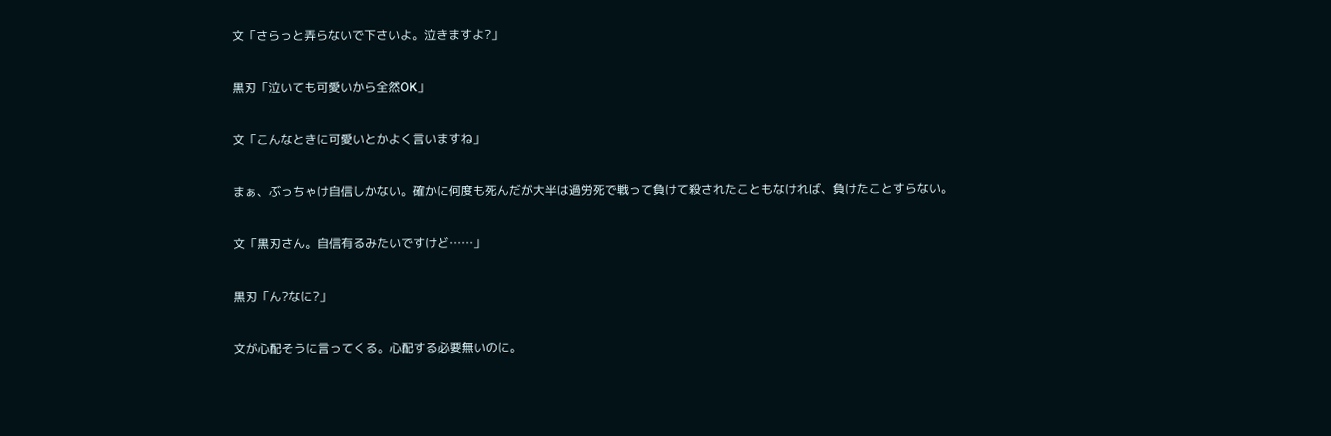文「さらっと弄らないで下さいよ。泣きますよ?」


黒刃「泣いても可愛いから全然OK」


文「こんなときに可愛いとかよく言いますね」


まぁ、ぶっちゃけ自信しかない。確かに何度も死んだが大半は過労死で戦って負けて殺されたこともなければ、負けたことすらない。


文「黒刃さん。自信有るみたいですけど……」


黒刃「ん?なに?」


文が心配そうに言ってくる。心配する必要無いのに。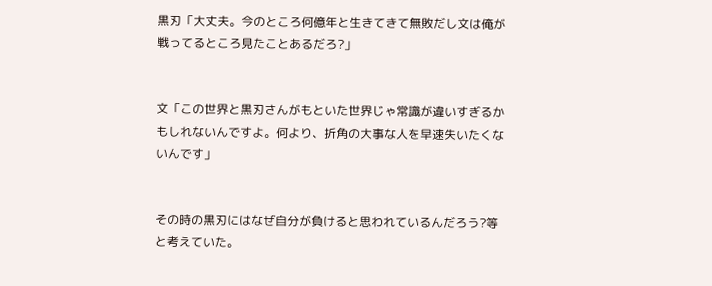黒刃「大丈夫。今のところ何億年と生きてきて無敗だし文は俺が戦ってるところ見たことあるだろ?」


文「この世界と黒刃さんがもといた世界じゃ常識が違いすぎるかもしれないんですよ。何より、折角の大事な人を早速失いたくないんです」


その時の黒刃にはなぜ自分が負けると思われているんだろう?等と考えていた。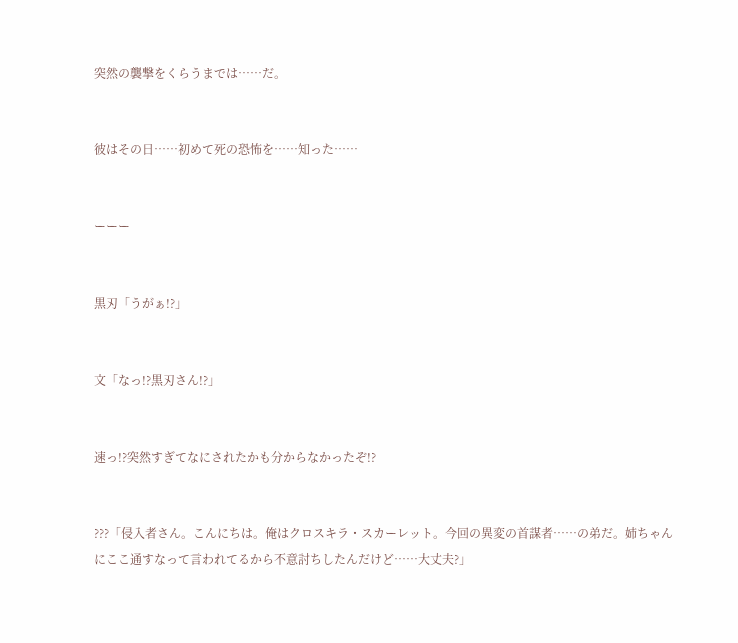突然の襲撃をくらうまでは……だ。


彼はその日……初めて死の恐怖を……知った……


ーーー


黒刃「うがぁ!?」


文「なっ!?黒刃さん!?」


速っ!?突然すぎてなにされたかも分からなかったぞ!?


???「侵入者さん。こんにちは。俺はクロスキラ・スカーレット。今回の異変の首謀者……の弟だ。姉ちゃんにここ通すなって言われてるから不意討ちしたんだけど……大丈夫?」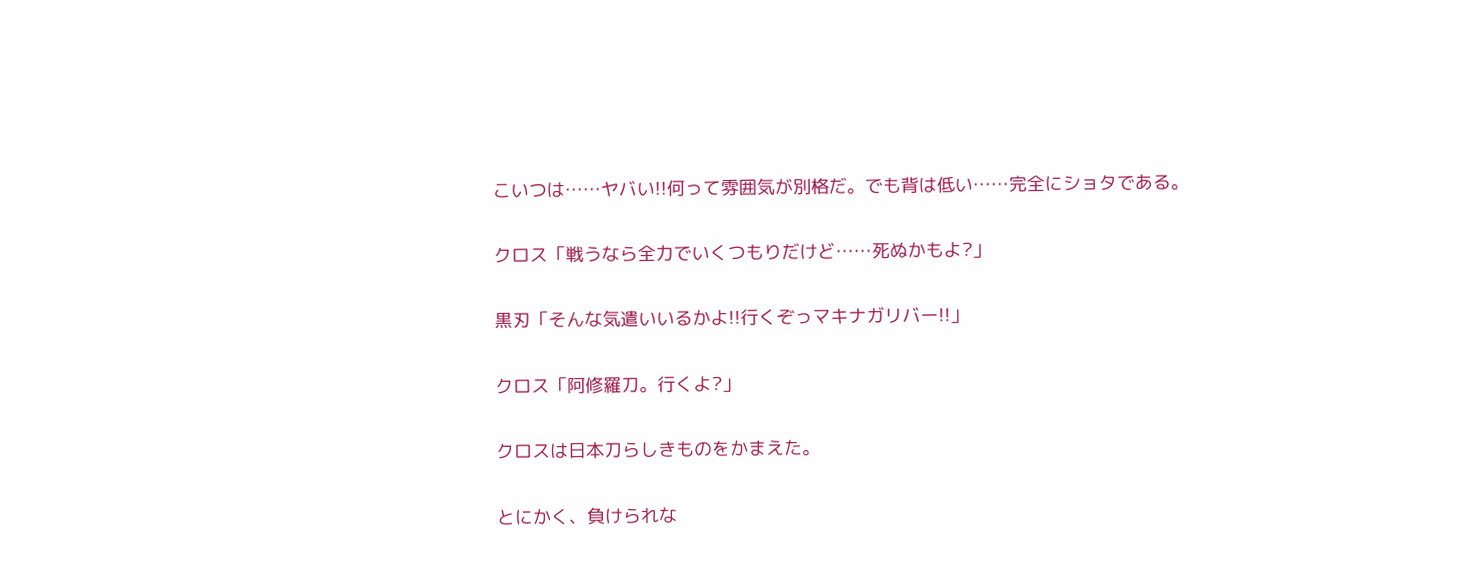こいつは……ヤバい!!何って雰囲気が別格だ。でも背は低い……完全にショタである。


クロス「戦うなら全力でいくつもりだけど……死ぬかもよ?」


黒刃「そんな気遣いいるかよ!!行くぞっマキナガリバー!!」


クロス「阿修羅刀。行くよ?」


クロスは日本刀らしきものをかまえた。


とにかく、負けられな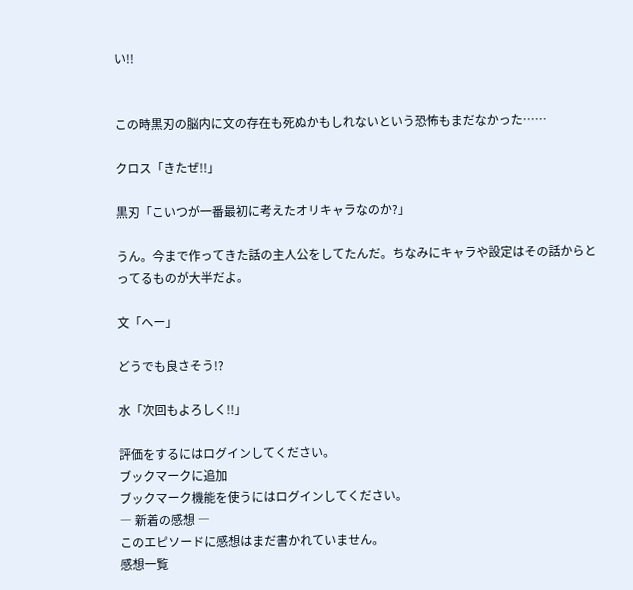い!!


この時黒刃の脳内に文の存在も死ぬかもしれないという恐怖もまだなかった……

クロス「きたぜ!!」

黒刃「こいつが一番最初に考えたオリキャラなのか?」

うん。今まで作ってきた話の主人公をしてたんだ。ちなみにキャラや設定はその話からとってるものが大半だよ。

文「へー」

どうでも良さそう!?

水「次回もよろしく!!」

評価をするにはログインしてください。
ブックマークに追加
ブックマーク機能を使うにはログインしてください。
― 新着の感想 ―
このエピソードに感想はまだ書かれていません。
感想一覧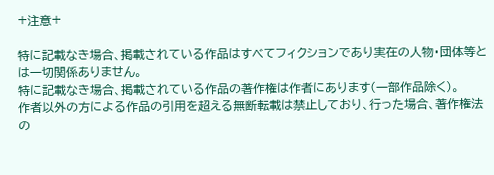+注意+

特に記載なき場合、掲載されている作品はすべてフィクションであり実在の人物・団体等とは一切関係ありません。
特に記載なき場合、掲載されている作品の著作権は作者にあります(一部作品除く)。
作者以外の方による作品の引用を超える無断転載は禁止しており、行った場合、著作権法の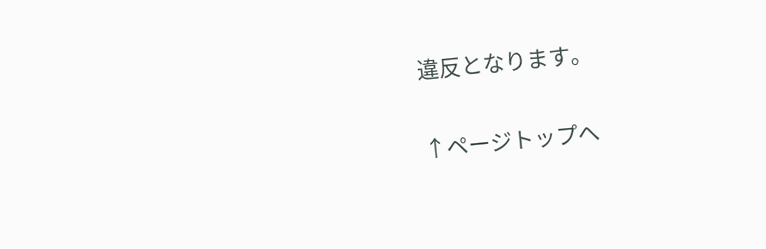違反となります。

↑ページトップへ